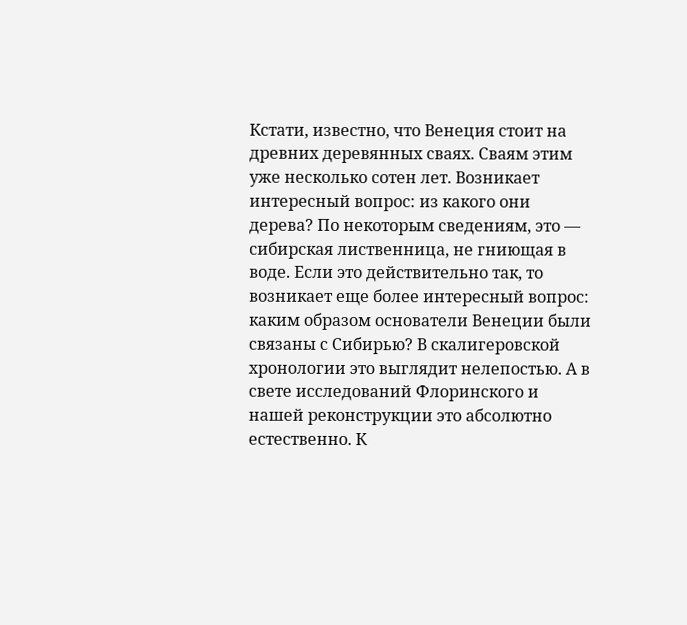Кстати, известно, что Венеция стоит на древних деревянных сваях. Сваям этим уже несколько сотен лет. Возникает интересный вопрос: из какого они дерева? По некоторым сведениям, это — сибирская лиственница, не гниющая в воде. Если это действительно так, то возникает еще более интересный вопрос: каким образом основатели Венеции были связаны с Сибирью? В скалигеровской хронологии это выглядит нелепостью. А в свете исследований Флоринского и нашей реконструкции это абсолютно естественно. К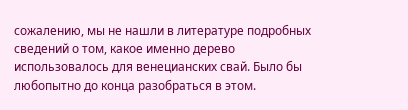сожалению, мы не нашли в литературе подробных сведений о том, какое именно дерево использовалось для венецианских свай. Было бы любопытно до конца разобраться в этом.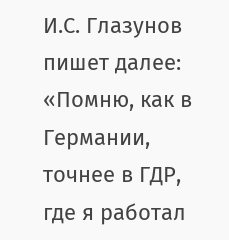И.С. Глазунов пишет далее: «Помню, как в Германии, точнее в ГДР, где я работал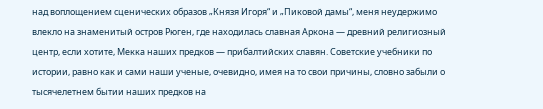над воплощением сценических образов „Князя Игоря“ и „Пиковой дамы“, меня неудержимо влекло на знаменитый остров Рюген, где находилась славная Аркона — древний религиозный центр, если хотите, Мекка наших предков — прибалтийских славян. Советские учебники по истории, равно как и сами наши ученые, очевидно, имея на то свои причины, словно забыли о тысячелетнем бытии наших предков на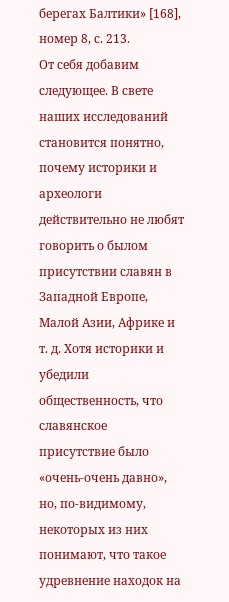берегах Балтики» [168], номер 8, с. 213.
От себя добавим следующее. В свете наших исследований становится понятно, почему историки и археологи действительно не любят говорить о былом присутствии славян в Западной Европе, Малой Азии, Африке и т. д. Хотя историки и убедили общественность, что славянское присутствие было «очень-очень давно», но, по-видимому, некоторых из них понимают, что такое удревнение находок на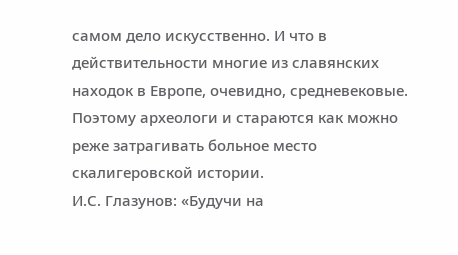самом дело искусственно. И что в действительности многие из славянских находок в Европе, очевидно, средневековые. Поэтому археологи и стараются как можно реже затрагивать больное место скалигеровской истории.
И.С. Глазунов: «Будучи на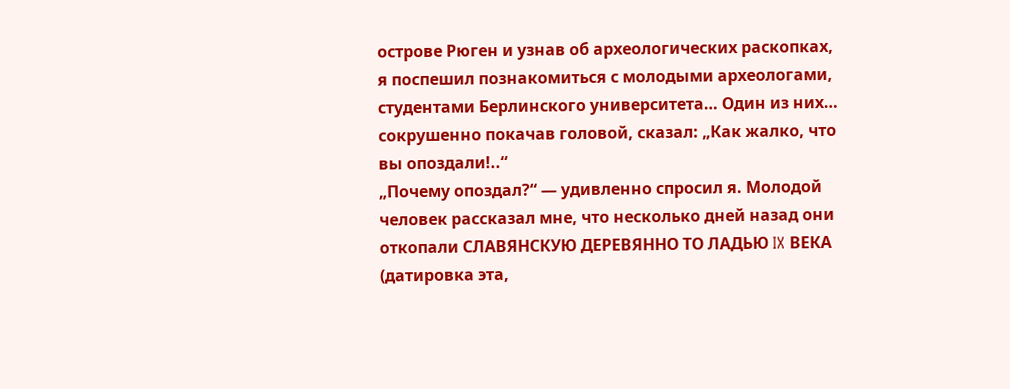острове Рюген и узнав об археологических раскопках, я поспешил познакомиться с молодыми археологами, студентами Берлинского университета… Один из них… сокрушенно покачав головой, сказал: „Как жалко, что вы опоздали!..“
„Почему опоздал?“ — удивленно спросил я. Молодой человек рассказал мне, что несколько дней назад они откопали СЛАВЯНСКУЮ ДЕРЕВЯННО ТО ЛАДЬЮ IX ВЕКА (датировка эта,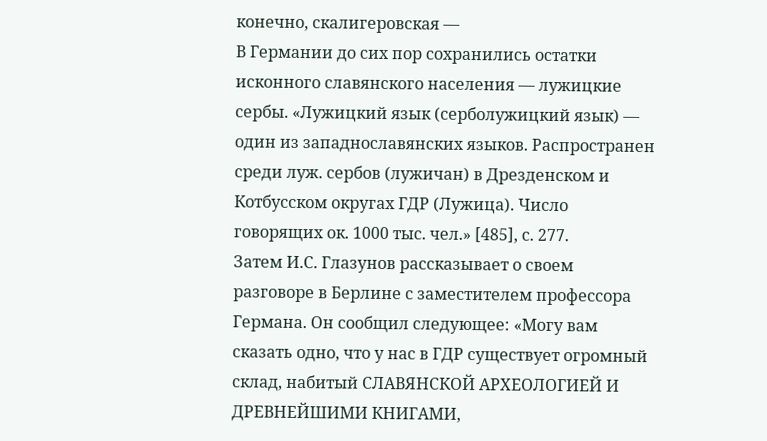конечно, скалигеровская —
В Германии до сих пор сохранились остатки исконного славянского населения — лужицкие сербы. «Лужицкий язык (серболужицкий язык) — один из западнославянских языков. Распространен среди луж. сербов (лужичан) в Дрезденском и Котбусском округах ГДР (Лужица). Число говорящих ок. 1000 тыс. чел.» [485], с. 277.
Затем И.С. Глазунов рассказывает о своем разговоре в Берлине с заместителем профессора Германа. Он сообщил следующее: «Могу вам сказать одно, что у нас в ГДР существует огромный склад, набитый СЛАВЯНСКОЙ АРХЕОЛОГИЕЙ И ДРЕВНЕЙШИМИ КНИГАМИ,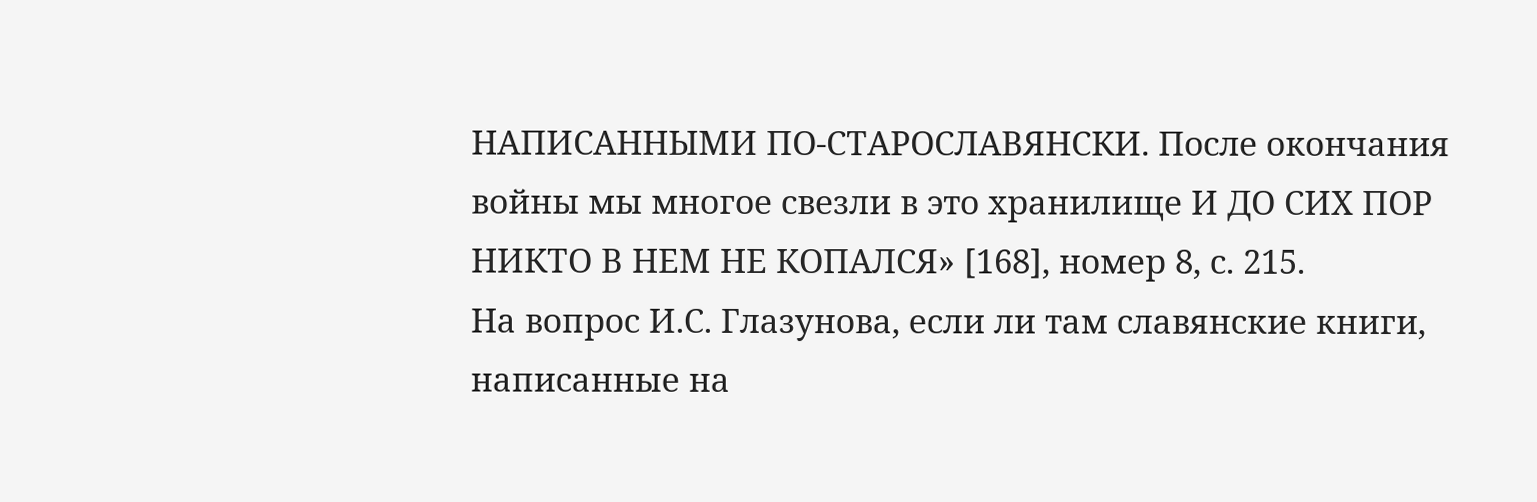НАПИСАННЫМИ ПО-СТАРОСЛАВЯНСКИ. После окончания войны мы многое свезли в это хранилище И ДО СИХ ПОР НИКТО В НЕМ НЕ КОПАЛСЯ» [168], номер 8, с. 215.
На вопрос И.С. Глазунова, если ли там славянские книги, написанные на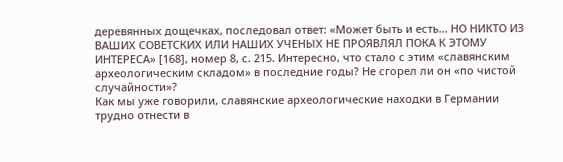деревянных дощечках, последовал ответ: «Может быть и есть… НО НИКТО ИЗ ВАШИХ СОВЕТСКИХ ИЛИ НАШИХ УЧЕНЫХ НЕ ПРОЯВЛЯЛ ПОКА К ЭТОМУ ИНТЕРЕСА» [168], номер 8, с. 215. Интересно, что стало с этим «славянским археологическим складом» в последние годы? Не сгорел ли он «по чистой случайности»?
Как мы уже говорили, славянские археологические находки в Германии трудно отнести в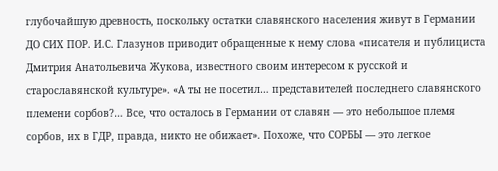глубочайшую древность, поскольку остатки славянского населения живут в Германии ДО СИХ ПОР. И.С. Глазунов приводит обращенные к нему слова «писателя и публициста Дмитрия Анатольевича Жукова, известного своим интересом к русской и старославянской культуре». «А ты не посетил… представителей последнего славянского племени сорбов?… Все, что осталось в Германии от славян — это небольшое племя сорбов, их в ГДР, правда, никто не обижает». Похоже, что СОРБЫ — это легкое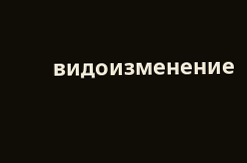видоизменение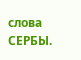слова СЕРБЫ.